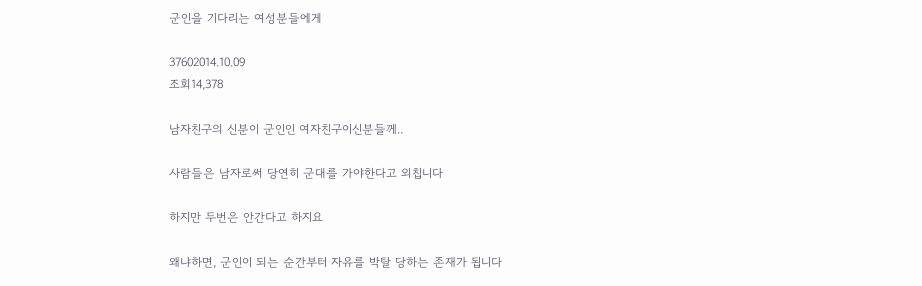군인을 기다리는 여성분들에게

37602014.10.09
조회14,378

남자친구의 신분이 군인인 여자친구이신분들께..

사람들은 남자로써 당연히 군대를 가야한다고 외칩니다

하지만 두번은 안간다고 하지요

왜냐하면, 군인이 되는 순간부터 자유를 박탈 당하는 존재가 됩니다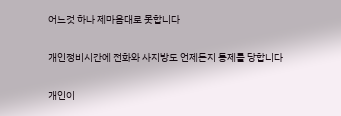어느것 하나 제마음대로 못합니다

개인정비시간에 전화와 사지방도 언제든지 통제를 당합니다

개인이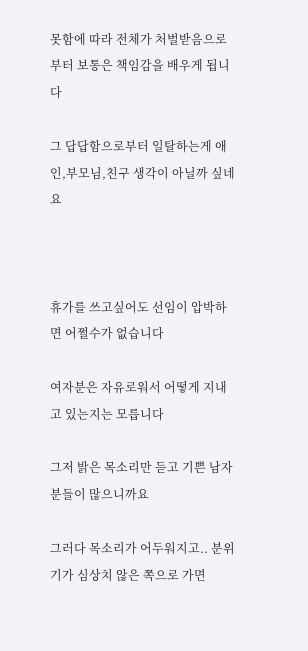못함에 따라 전체가 처벌받음으로부터 보통은 책임감을 배우게 됩니다

그 답답함으로부터 일탈하는게 애인,부모님,친구 생각이 아닐까 싶네요



휴가를 쓰고싶어도 선임이 압박하면 어쩔수가 없습니다

여자분은 자유로워서 어떻게 지내고 있는지는 모릅니다

그저 밝은 목소리만 듣고 기쁜 남자분들이 많으니까요

그러다 목소리가 어두워지고.. 분위기가 심상치 않은 쪽으로 가면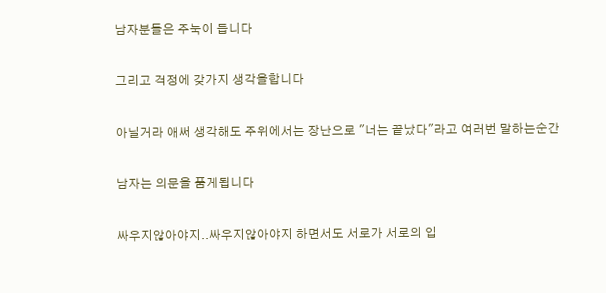남자분들은 주눅이 듭니다

그리고 걱정에 갖가지 생각을합니다

아닐거라 애써 생각해도 주위에서는 장난으로 "너는 끝났다"라고 여러번 말하는순간

남자는 의문을 품게됩니다

싸우지않아야지..싸우지않아야지 하면서도 서로가 서로의 입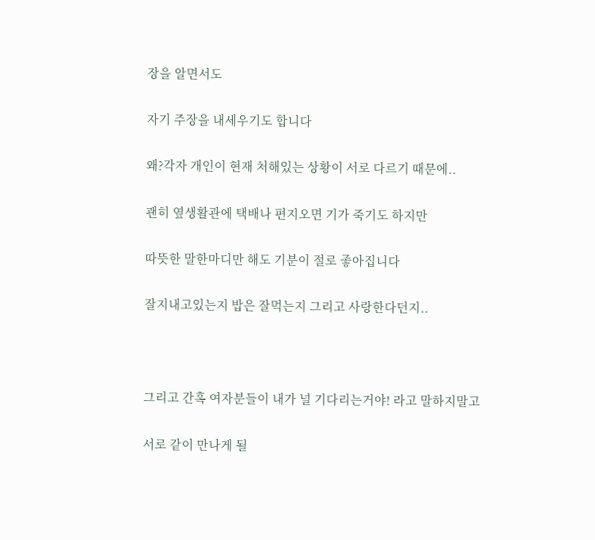장을 알면서도

자기 주장을 내세우기도 합니다

왜?각자 개인이 현재 처해있는 상황이 서로 다르기 때문에..

괜히 옆생활관에 택배나 편지오면 기가 죽기도 하지만

따뜻한 말한마디만 해도 기분이 절로 좋아집니다

잘지내고있는지 밥은 잘먹는지 그리고 사랑한다던지..



그리고 간혹 여자분들이 내가 널 기다리는거야! 라고 말하지말고

서로 같이 만나게 될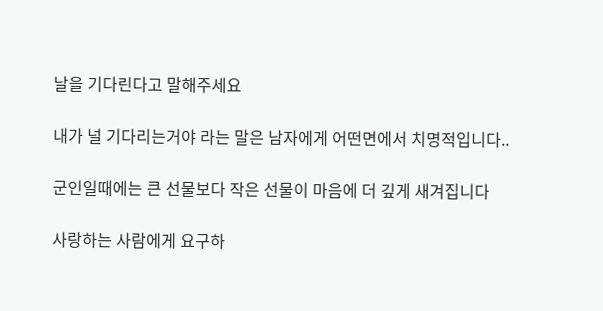날을 기다린다고 말해주세요

내가 널 기다리는거야 라는 말은 남자에게 어떤면에서 치명적입니다..

군인일때에는 큰 선물보다 작은 선물이 마음에 더 깊게 새겨집니다

사랑하는 사람에게 요구하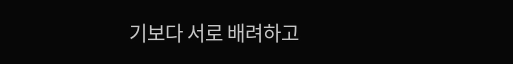기보다 서로 배려하고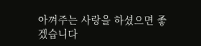아껴주는 사랑을 하셨으면 좋겠습니다